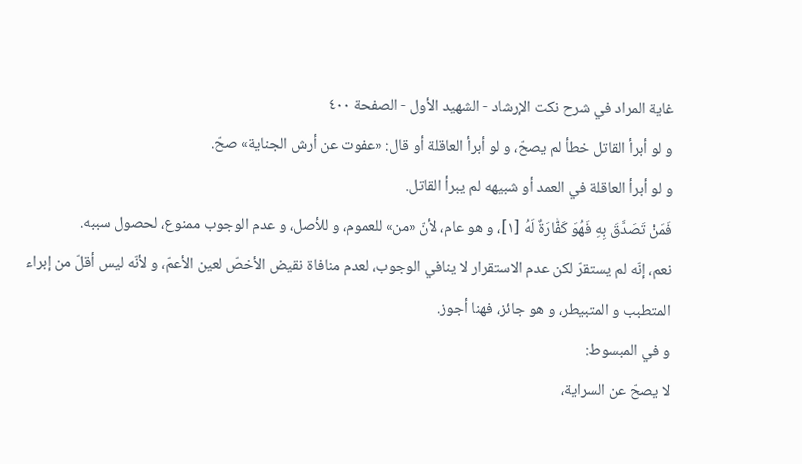غاية المراد في شرح نكت الإرشاد - الشهيد الأول - الصفحة ٤٠٠
و لو أبرأ القاتل خطأ لم يصحّ، و لو أبرأ العاقلة أو قال: «عفوت عن أرش الجناية» صحّ.
و لو أبرأ العاقلة في العمد أو شبيهه لم يبرأ القاتل.
فَمَنْ تَصَدَّقَ بِهِ فَهُوَ كَفّٰارَةٌ لَهُ [١]، و هو عام، لأنّ «من» للعموم، و للأصل، و عدم الوجوب ممنوع، لحصول سببه.
نعم، إنّه لم يستقرّ لكن عدم الاستقرار لا ينافي الوجوب، لعدم منافاة نقيض الأخصّ لعين الأعمّ، و لأنّه ليس أقلّ من إبراء المتطبب و المتبيطر، و هو جائز، فهنا أجوز.
و في المبسوط:
لا يصحّ عن السراية،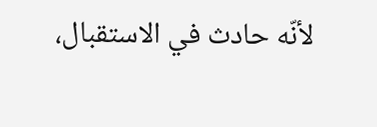لأنّه حادث في الاستقبال،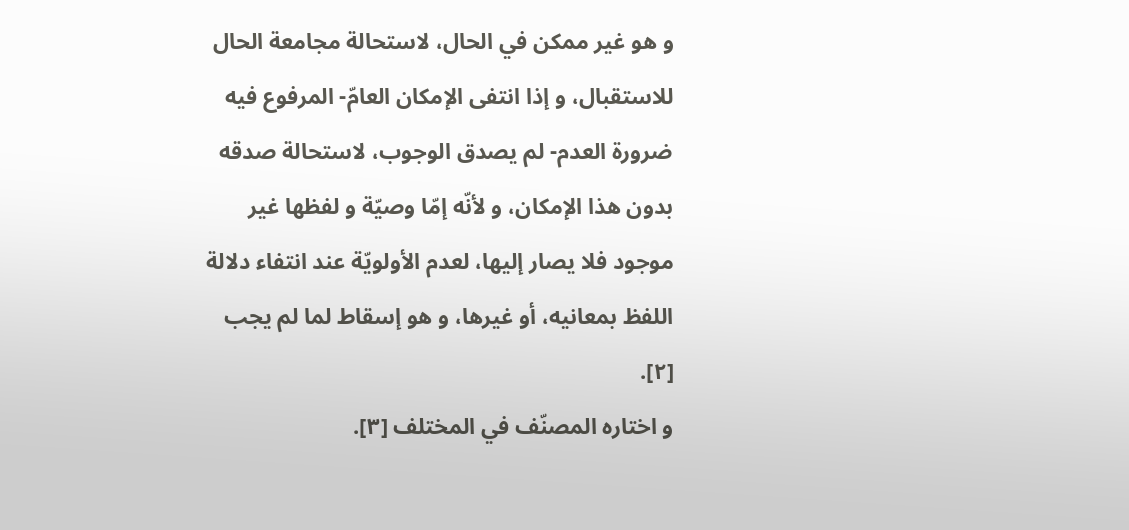و هو غير ممكن في الحال، لاستحالة مجامعة الحال للاستقبال، و إذا انتفى الإمكان العامّ- المرفوع فيه ضرورة العدم- لم يصدق الوجوب، لاستحالة صدقه بدون هذا الإمكان، و لأنّه إمّا وصيّة و لفظها غير موجود فلا يصار إليها، لعدم الأولويّة عند انتفاء دلالة اللفظ بمعانيه، أو غيرها، و هو إسقاط لما لم يجب [٢].
و اختاره المصنّف في المختلف [٣].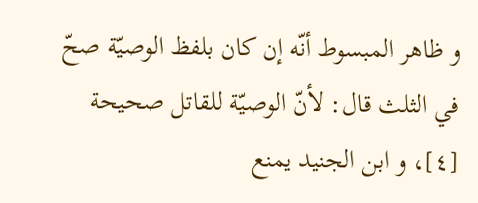و ظاهر المبسوط أنّه إن كان بلفظ الوصيّة صحّ في الثلث قال: لأنّ الوصيّة للقاتل صحيحة [٤]، و ابن الجنيد يمنع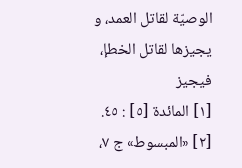الوصيّة لقاتل العمد، و يجيزها لقاتل الخطإ، فيجيز
[١] المائدة [٥] : ٤٥.
[٢] «المبسوط» ج ٧،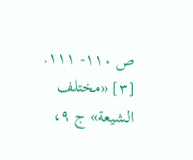ص ١١٠- ١١١.
[٣] «مختلف الشيعة» ج ٩،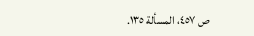ص ٤٥٧، المسألة ١٣٥.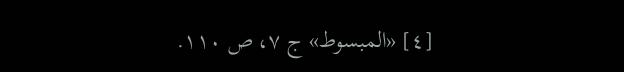[٤] «المبسوط» ج ٧، ص ١١٠.